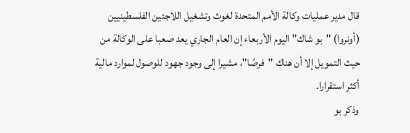قال مدير عمليات وكالة الأمم المتحدة لغوث وتشغيل اللاجئين الفلسطينيين (أونروا) "بو شاك" اليوم الأربعاء إن العام الجاري يعد صعبا على الوكالة من حيث التمويل إلا أن هناك "فرصًا"، مشيرا إلى وجود جهود للوصول لموارد مالية أكثر استقرارا.
وذكر بو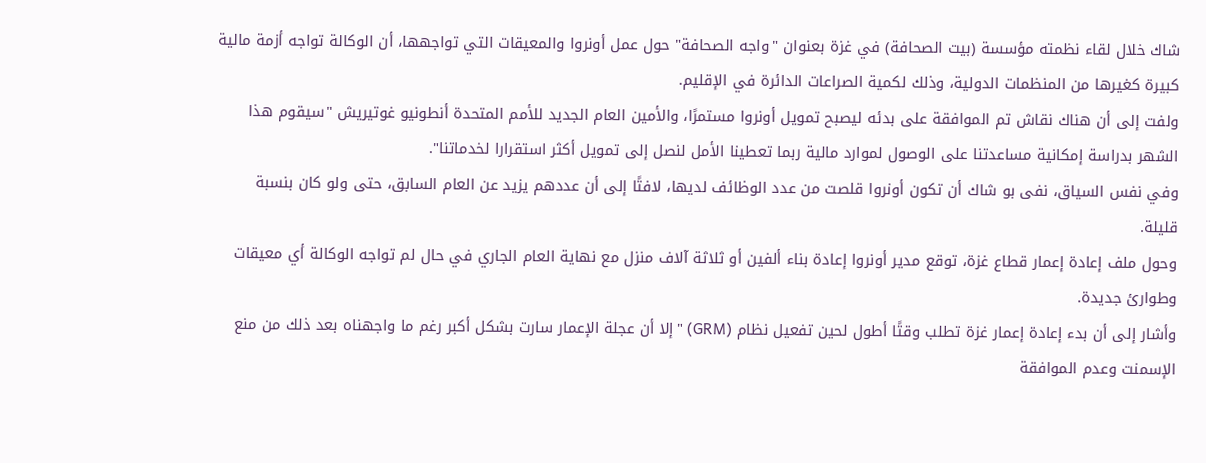شاك خلال لقاء نظمته مؤسسة (بيت الصحافة) في غزة بعنوان "واجه الصحافة" حول عمل أونروا والمعيقات التي تواجهها، أن الوكالة تواجه أزمة مالية كبيرة كغيرها من المنظمات الدولية، وذلك لكمية الصراعات الدائرة في الإقليم.
ولفت إلى أن هناك نقاش تم الموافقة على بدئه ليصبح تمويل أونروا مستمرًا، والأمين العام الجديد للأمم المتحدة أنطونيو غوتيريش "سيقوم هذا الشهر بدراسة إمكانية مساعدتنا على الوصول لموارد مالية ربما تعطينا الأمل لنصل إلى تمويل أكثر استقرارا لخدماتنا".
وفي نفس السياق، نفى بو شاك أن تكون أونروا قلصت من عدد الوظائف لديها، لافتًا إلى أن عددهم يزيد عن العام السابق، حتى ولو كان بنسبة قليلة.
وحول ملف إعادة إعمار قطاع غزة، توقع مدير أونروا إعادة بناء ألفين أو ثلاثة آلاف منزل مع نهاية العام الجاري في حال لم تواجه الوكالة أي معيقات وطوارئ جديدة.
وأشار إلى أن بدء إعادة إعمار غزة تطلب وقتًا أطول لحين تفعيل نظام (GRM) "إلا أن عجلة الإعمار سارت بشكل أكبر رغم ما واجهناه بعد ذلك من منع الإسمنت وعدم الموافقة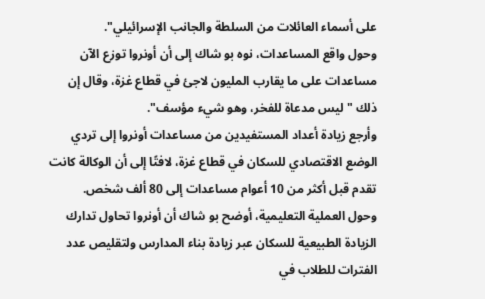على أسماء العائلات من السلطة والجانب الإسرائيلي".
وحول واقع المساعدات، نوه بو شاك إلى أن أونروا توزع الآن مساعدات على ما يقارب المليون لاجئ في قطاع غزة، وقال إن ذلك "ليس مدعاة للفخر، وهو شيء مؤسف".
وأرجع زيادة أعداد المستفيدين من مساعدات أونروا إلى تردي الوضع الاقتصادي للسكان في قطاع غزة، لافتًا إلى أن الوكالة كانت تقدم قبل أكثر من 10 أعوام مساعدات إلى 80 ألف شخص.
وحول العملية التعليمية، أوضح بو شاك أن أونروا تحاول تدارك الزيادة الطبيعية للسكان عبر زيادة بناء المدارس ولتقليص عدد الفترات للطلاب في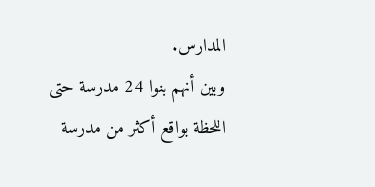المدارس.
وبين أنهم بنوا 24 مدرسة حتى اللحظة بواقع أكثر من مدرسة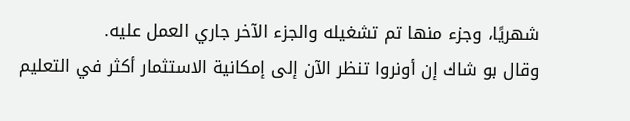شهريًا، وجزء منها تم تشغيله والجزء الآخر جاري العمل عليه.
وقال بو شاك إن أونروا تنظر الآن إلى إمكانية الاستثمار أكثر في التعليم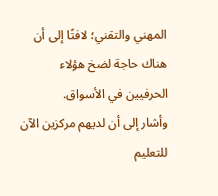المهني والتقني؛ لافتًا إلى أن هناك حاجة لضخ هؤلاء الحرفيين في الأسواق.
وأشار إلى أن لديهم مركزين الآن للتعليم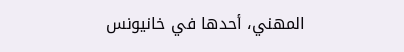المهني، أحدها في خانيونس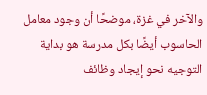والآخر في غزة، موضحًا أن وجود معامل الحاسوب أيضًا بكل مدرسة هو بداية التوجيه نحو إيجاد وظائف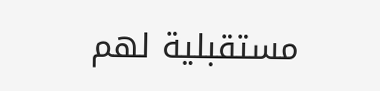مستقبلية لهم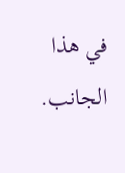في هذا الجانب.